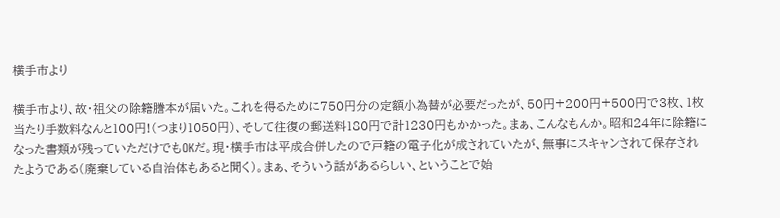横手市より

横手市より、故・祖父の除籍謄本が届いた。これを得るために750円分の定額小為替が必要だったが、50円+200円+500円で3枚、1枚当たり手数料なんと100円!(つまり1050円)、そして往復の郵送料180円で計1230円もかかった。まぁ、こんなもんか。昭和24年に除籍になった書類が残っていただけでもOKだ。現・横手市は平成合併したので戸籍の電子化が成されていたが、無事にスキャンされて保存されたようである(廃棄している自治体もあると聞く)。まぁ、そういう話があるらしい、ということで始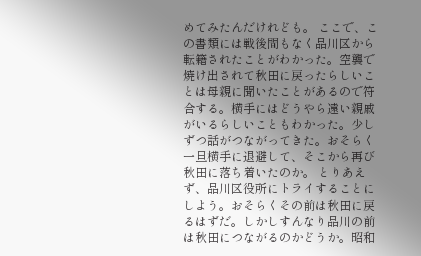めてみたんだけれども。 ここで、この書類には戦後間もなく品川区から転籍されたことがわかった。空襲で焼け出されて秋田に戻ったらしいことは母親に聞いたことがあるので符合する。横手にはどうやら遠い親戚がいるらしいこともわかった。少しずつ話がつながってきた。おそらく一旦横手に退避して、そこから再び秋田に落ち着いたのか。 とりあえず、品川区役所にトライすることにしよう。おそらくその前は秋田に戻るはずだ。しかしすんなり品川の前は秋田につながるのかどうか。昭和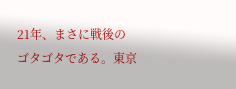21年、まさに戦後のゴタゴタである。東京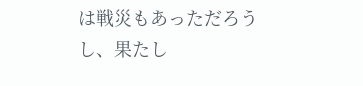は戦災もあっただろうし、果たし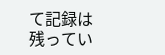て記録は残ってい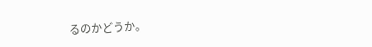るのかどうか。